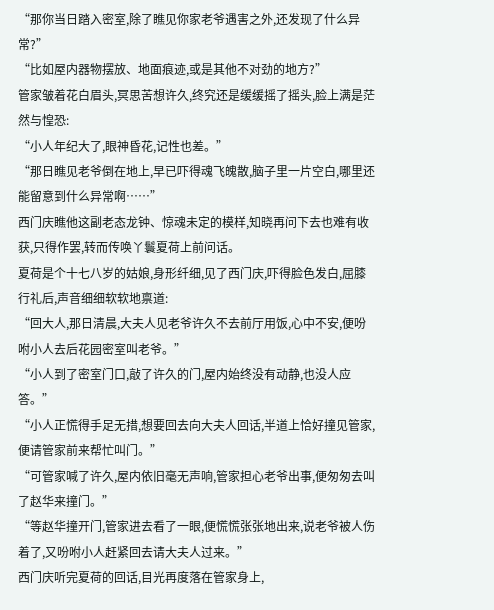“那你当日踏入密室,除了瞧见你家老爷遇害之外,还发现了什么异常?”
“比如屋内器物摆放、地面痕迹,或是其他不对劲的地方?”
管家皱着花白眉头,冥思苦想许久,终究还是缓缓摇了摇头,脸上满是茫然与惶恐:
“小人年纪大了,眼神昏花,记性也差。”
“那日瞧见老爷倒在地上,早已吓得魂飞魄散,脑子里一片空白,哪里还能留意到什么异常啊……”
西门庆瞧他这副老态龙钟、惊魂未定的模样,知晓再问下去也难有收获,只得作罢,转而传唤丫鬟夏荷上前问话。
夏荷是个十七八岁的姑娘,身形纤细,见了西门庆,吓得脸色发白,屈膝行礼后,声音细细软软地禀道:
“回大人,那日清晨,大夫人见老爷许久不去前厅用饭,心中不安,便吩咐小人去后花园密室叫老爷。”
“小人到了密室门口,敲了许久的门,屋内始终没有动静,也没人应答。”
“小人正慌得手足无措,想要回去向大夫人回话,半道上恰好撞见管家,便请管家前来帮忙叫门。”
“可管家喊了许久,屋内依旧毫无声响,管家担心老爷出事,便匆匆去叫了赵华来撞门。”
“等赵华撞开门,管家进去看了一眼,便慌慌张张地出来,说老爷被人伤着了,又吩咐小人赶紧回去请大夫人过来。”
西门庆听完夏荷的回话,目光再度落在管家身上,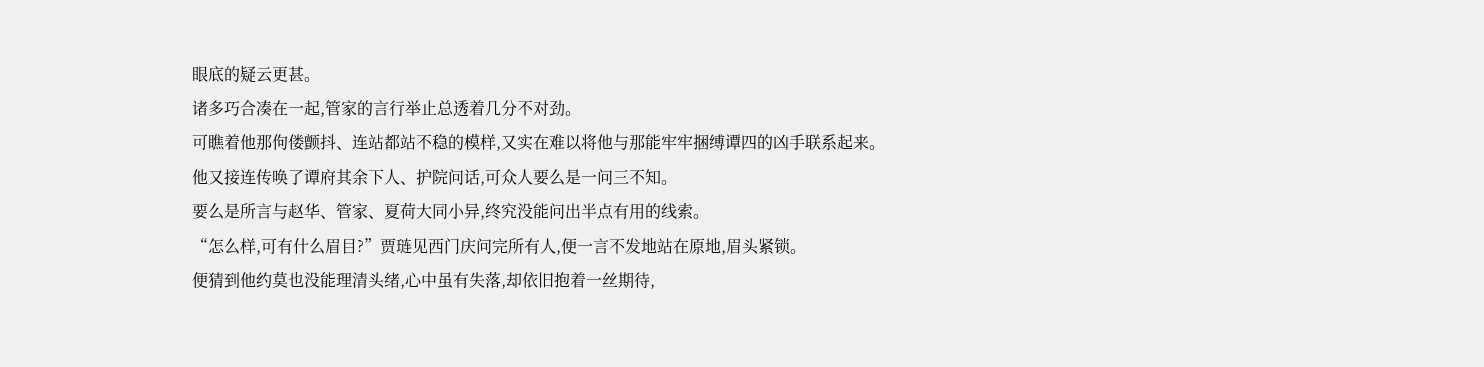眼底的疑云更甚。
诸多巧合凑在一起,管家的言行举止总透着几分不对劲。
可瞧着他那佝偻颤抖、连站都站不稳的模样,又实在难以将他与那能牢牢捆缚谭四的凶手联系起来。
他又接连传唤了谭府其余下人、护院问话,可众人要么是一问三不知。
要么是所言与赵华、管家、夏荷大同小异,终究没能问出半点有用的线索。
“怎么样,可有什么眉目?”贾琏见西门庆问完所有人,便一言不发地站在原地,眉头紧锁。
便猜到他约莫也没能理清头绪,心中虽有失落,却依旧抱着一丝期待,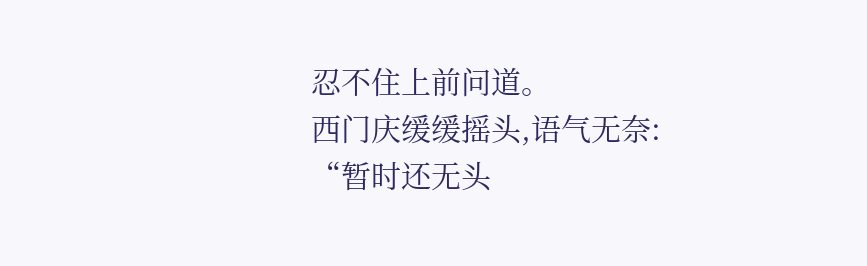忍不住上前问道。
西门庆缓缓摇头,语气无奈:
“暂时还无头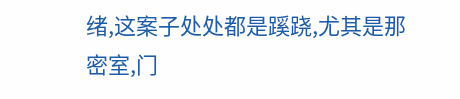绪,这案子处处都是蹊跷,尤其是那密室,门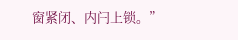窗紧闭、内闩上锁。”